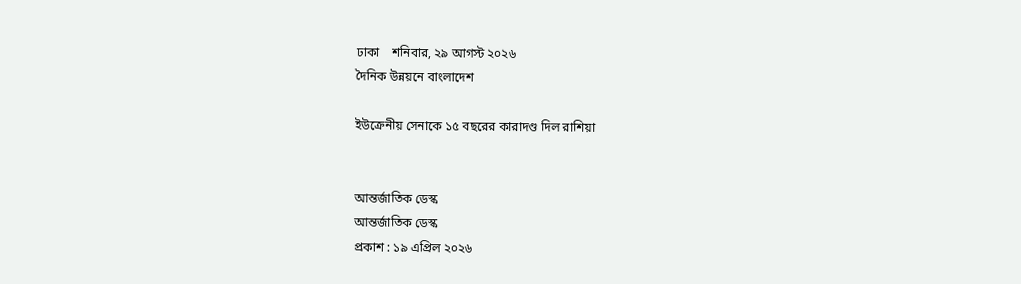ঢাকা    শনিবার, ২৯ আগস্ট ২০২৬
দৈনিক উন্নয়নে বাংলাদেশ

ইউক্রেনীয় সেনাকে ১৫ বছরের কারাদণ্ড দিল রাশিয়া


আন্তর্জাতিক ডেস্ক
আন্তর্জাতিক ডেস্ক
প্রকাশ : ১৯ এপ্রিল ২০২৬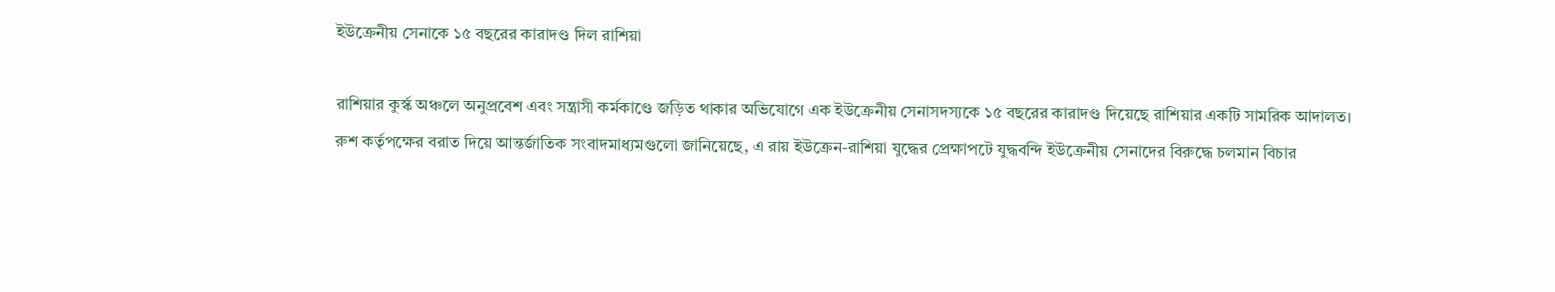ইউক্রেনীয় সেনাকে ১৫ বছরের কারাদণ্ড দিল রাশিয়া

রাশিয়ার কুর্স্ক অঞ্চলে অনুপ্রবেশ এবং সন্ত্রাসী কর্মকাণ্ডে জড়িত থাকার অভিযোগে এক ইউক্রেনীয় সেনাসদস্যকে ১৫ বছরের কারাদণ্ড দিয়েছে রাশিয়ার একটি সামরিক আদালত। রুশ কর্তৃপক্ষের বরাত দিয়ে আন্তর্জাতিক সংবাদমাধ্যমগুলো জানিয়েছে, এ রায় ইউক্রেন-রাশিয়া যুদ্ধের প্রেক্ষাপটে যুদ্ধবন্দি ইউক্রেনীয় সেনাদের বিরুদ্ধে চলমান বিচার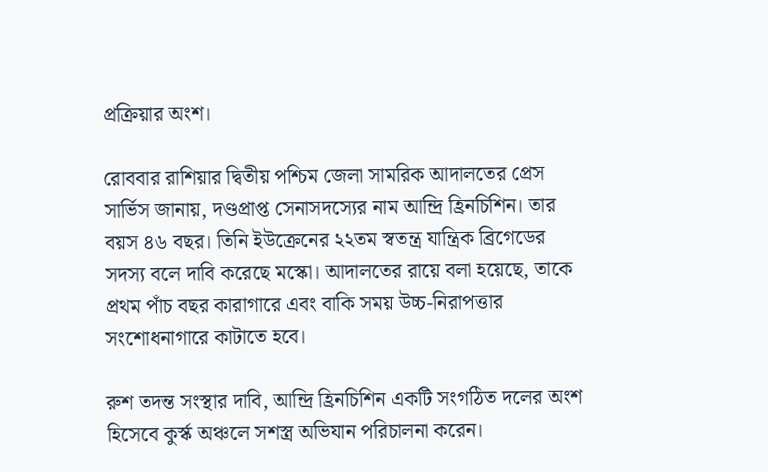প্রক্রিয়ার অংশ।

রোববার রাশিয়ার দ্বিতীয় পশ্চিম জেলা সামরিক আদালতের প্রেস সার্ভিস জানায়, দণ্ডপ্রাপ্ত সেনাসদস্যের নাম আন্দ্রি হ্রিনচিশিন। তার বয়স ৪৬ বছর। তিনি ইউক্রেনের ২২তম স্বতন্ত্র যান্ত্রিক ব্রিগেডের সদস্য বলে দাবি করেছে মস্কো। আদালতের রায়ে বলা হয়েছে, তাকে প্রথম পাঁচ বছর কারাগারে এবং বাকি সময় উচ্চ-নিরাপত্তার সংশোধনাগারে কাটাতে হবে।

রুশ তদন্ত সংস্থার দাবি, আন্দ্রি হ্রিনচিশিন একটি সংগঠিত দলের অংশ হিসেবে কুর্স্ক অঞ্চলে সশস্ত্র অভিযান পরিচালনা করেন।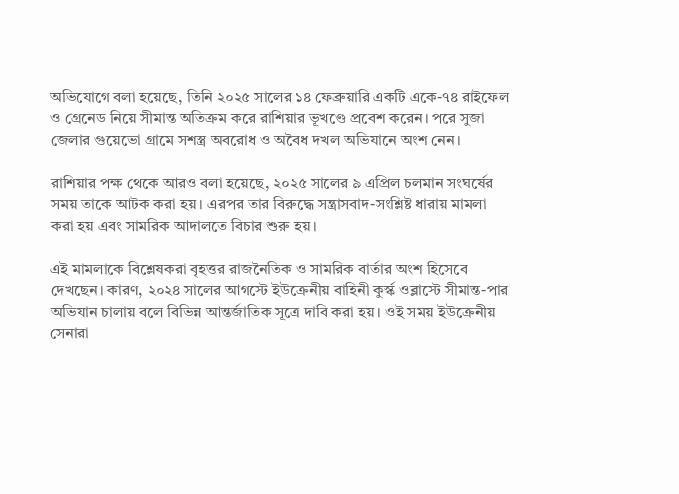অভিযোগে বলা হয়েছে, তিনি ২০২৫ সালের ১৪ ফেব্রুয়ারি একটি একে-৭৪ রাইফেল ও গ্রেনেড নিয়ে সীমান্ত অতিক্রম করে রাশিয়ার ভূখণ্ডে প্রবেশ করেন। পরে সুজা জেলার গুয়েভো গ্রামে সশস্ত্র অবরোধ ও অবৈধ দখল অভিযানে অংশ নেন।

রাশিয়ার পক্ষ থেকে আরও বলা হয়েছে, ২০২৫ সালের ৯ এপ্রিল চলমান সংঘর্ষের সময় তাকে আটক করা হয়। এরপর তার বিরুদ্ধে সন্ত্রাসবাদ-সংশ্লিষ্ট ধারায় মামলা করা হয় এবং সামরিক আদালতে বিচার শুরু হয়।

এই মামলাকে বিশ্লেষকরা বৃহত্তর রাজনৈতিক ও সামরিক বার্তার অংশ হিসেবে দেখছেন। কারণ, ২০২৪ সালের আগস্টে ইউক্রেনীয় বাহিনী কুর্স্ক ওব্লাস্টে সীমান্ত-পার অভিযান চালায় বলে বিভিন্ন আন্তর্জাতিক সূত্রে দাবি করা হয়। ওই সময় ইউক্রেনীয় সেনারা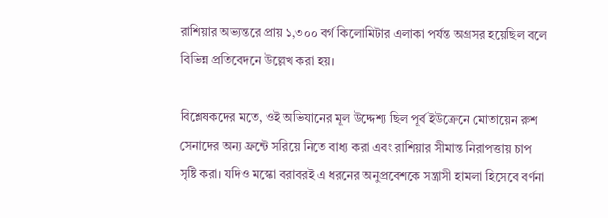রাশিয়ার অভ্যন্তরে প্রায় ১,৩০০ বর্গ কিলোমিটার এলাকা পর্যন্ত অগ্রসর হয়েছিল বলে বিভিন্ন প্রতিবেদনে উল্লেখ করা হয়।

বিশ্লেষকদের মতে, ওই অভিযানের মূল উদ্দেশ্য ছিল পূর্ব ইউক্রেনে মোতায়েন রুশ সেনাদের অন্য ফ্রন্টে সরিয়ে নিতে বাধ্য করা এবং রাশিয়ার সীমান্ত নিরাপত্তায় চাপ সৃষ্টি করা। যদিও মস্কো বরাবরই এ ধরনের অনুপ্রবেশকে সন্ত্রাসী হামলা হিসেবে বর্ণনা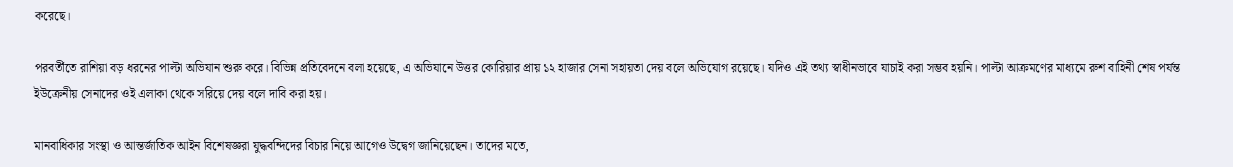করেছে।

পরবর্তীতে রাশিয়া বড় ধরনের পাল্টা অভিযান শুরু করে। বিভিন্ন প্রতিবেদনে বলা হয়েছে, এ অভিযানে উত্তর কোরিয়ার প্রায় ১২ হাজার সেনা সহায়তা দেয় বলে অভিযোগ রয়েছে। যদিও এই তথ্য স্বাধীনভাবে যাচাই করা সম্ভব হয়নি। পাল্টা আক্রমণের মাধ্যমে রুশ বাহিনী শেষ পর্যন্ত ইউক্রেনীয় সেনাদের ওই এলাকা থেকে সরিয়ে দেয় বলে দাবি করা হয়।

মানবাধিকার সংস্থা ও আন্তর্জাতিক আইন বিশেষজ্ঞরা যুদ্ধবন্দিদের বিচার নিয়ে আগেও উদ্বেগ জানিয়েছেন। তাদের মতে,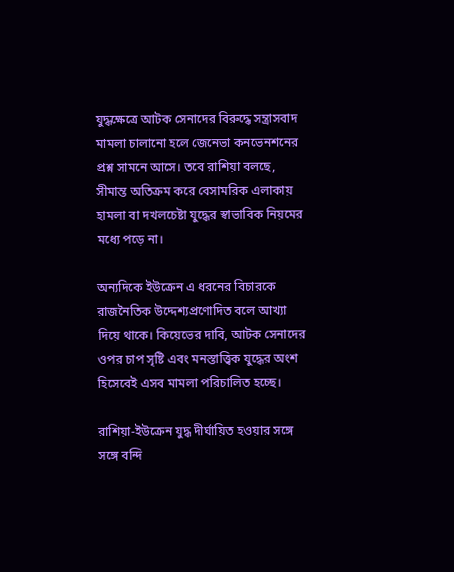যুদ্ধক্ষেত্রে আটক সেনাদের বিরুদ্ধে সন্ত্রাসবাদ মামলা চালানো হলে জেনেভা কনভেনশনের প্রশ্ন সামনে আসে। তবে রাশিয়া বলছে, সীমান্ত অতিক্রম করে বেসামরিক এলাকায় হামলা বা দখলচেষ্টা যুদ্ধের স্বাভাবিক নিয়মের মধ্যে পড়ে না।

অন্যদিকে ইউক্রেন এ ধরনের বিচারকে রাজনৈতিক উদ্দেশ্যপ্রণোদিত বলে আখ্যা দিয়ে থাকে। কিয়েভের দাবি, আটক সেনাদের ওপর চাপ সৃষ্টি এবং মনস্তাত্ত্বিক যুদ্ধের অংশ হিসেবেই এসব মামলা পরিচালিত হচ্ছে।

রাশিয়া-ইউক্রেন যুদ্ধ দীর্ঘায়িত হওয়ার সঙ্গে সঙ্গে বন্দি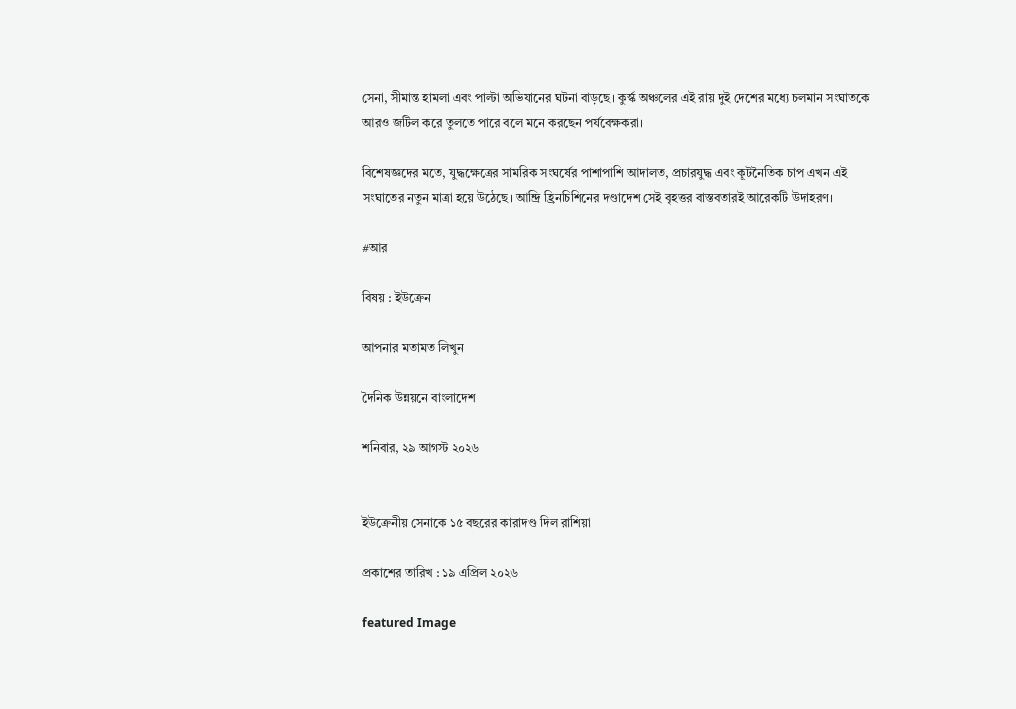সেনা, সীমান্ত হামলা এবং পাল্টা অভিযানের ঘটনা বাড়ছে। কুর্স্ক অঞ্চলের এই রায় দুই দেশের মধ্যে চলমান সংঘাতকে আরও জটিল করে তুলতে পারে বলে মনে করছেন পর্যবেক্ষকরা।

বিশেষজ্ঞদের মতে, যুদ্ধক্ষেত্রের সামরিক সংঘর্ষের পাশাপাশি আদালত, প্রচারযুদ্ধ এবং কূটনৈতিক চাপ এখন এই সংঘাতের নতুন মাত্রা হয়ে উঠেছে। আন্দ্রি হ্রিনচিশিনের দণ্ডাদেশ সেই বৃহত্তর বাস্তবতারই আরেকটি উদাহরণ।

#আর

বিষয় : ইউক্রেন

আপনার মতামত লিখুন

দৈনিক উন্নয়নে বাংলাদেশ

শনিবার, ২৯ আগস্ট ২০২৬


ইউক্রেনীয় সেনাকে ১৫ বছরের কারাদণ্ড দিল রাশিয়া

প্রকাশের তারিখ : ১৯ এপ্রিল ২০২৬

featured Image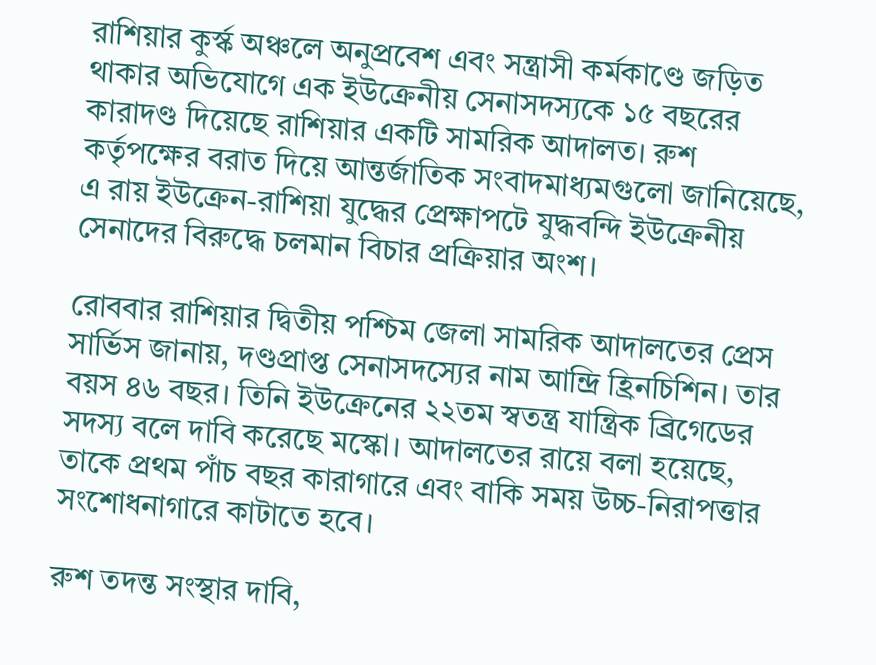রাশিয়ার কুর্স্ক অঞ্চলে অনুপ্রবেশ এবং সন্ত্রাসী কর্মকাণ্ডে জড়িত থাকার অভিযোগে এক ইউক্রেনীয় সেনাসদস্যকে ১৫ বছরের কারাদণ্ড দিয়েছে রাশিয়ার একটি সামরিক আদালত। রুশ কর্তৃপক্ষের বরাত দিয়ে আন্তর্জাতিক সংবাদমাধ্যমগুলো জানিয়েছে, এ রায় ইউক্রেন-রাশিয়া যুদ্ধের প্রেক্ষাপটে যুদ্ধবন্দি ইউক্রেনীয় সেনাদের বিরুদ্ধে চলমান বিচার প্রক্রিয়ার অংশ।

রোববার রাশিয়ার দ্বিতীয় পশ্চিম জেলা সামরিক আদালতের প্রেস সার্ভিস জানায়, দণ্ডপ্রাপ্ত সেনাসদস্যের নাম আন্দ্রি হ্রিনচিশিন। তার বয়স ৪৬ বছর। তিনি ইউক্রেনের ২২তম স্বতন্ত্র যান্ত্রিক ব্রিগেডের সদস্য বলে দাবি করেছে মস্কো। আদালতের রায়ে বলা হয়েছে, তাকে প্রথম পাঁচ বছর কারাগারে এবং বাকি সময় উচ্চ-নিরাপত্তার সংশোধনাগারে কাটাতে হবে।

রুশ তদন্ত সংস্থার দাবি,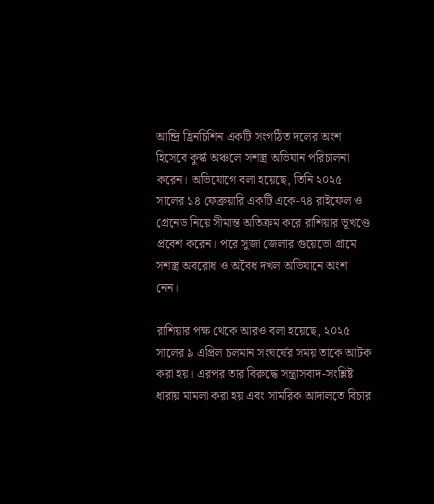আন্দ্রি হ্রিনচিশিন একটি সংগঠিত দলের অংশ হিসেবে কুর্স্ক অঞ্চলে সশস্ত্র অভিযান পরিচালনা করেন। অভিযোগে বলা হয়েছে, তিনি ২০২৫ সালের ১৪ ফেব্রুয়ারি একটি একে-৭৪ রাইফেল ও গ্রেনেড নিয়ে সীমান্ত অতিক্রম করে রাশিয়ার ভূখণ্ডে প্রবেশ করেন। পরে সুজা জেলার গুয়েভো গ্রামে সশস্ত্র অবরোধ ও অবৈধ দখল অভিযানে অংশ নেন।

রাশিয়ার পক্ষ থেকে আরও বলা হয়েছে, ২০২৫ সালের ৯ এপ্রিল চলমান সংঘর্ষের সময় তাকে আটক করা হয়। এরপর তার বিরুদ্ধে সন্ত্রাসবাদ-সংশ্লিষ্ট ধারায় মামলা করা হয় এবং সামরিক আদালতে বিচার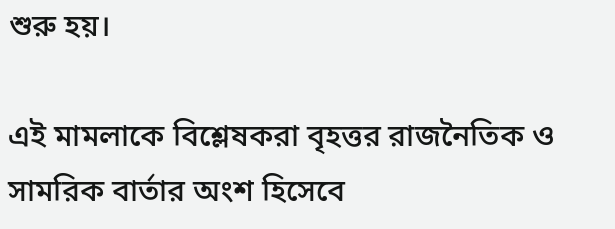শুরু হয়।

এই মামলাকে বিশ্লেষকরা বৃহত্তর রাজনৈতিক ও সামরিক বার্তার অংশ হিসেবে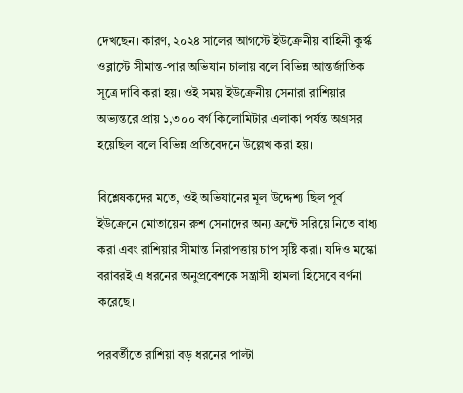দেখছেন। কারণ, ২০২৪ সালের আগস্টে ইউক্রেনীয় বাহিনী কুর্স্ক ওব্লাস্টে সীমান্ত-পার অভিযান চালায় বলে বিভিন্ন আন্তর্জাতিক সূত্রে দাবি করা হয়। ওই সময় ইউক্রেনীয় সেনারা রাশিয়ার অভ্যন্তরে প্রায় ১,৩০০ বর্গ কিলোমিটার এলাকা পর্যন্ত অগ্রসর হয়েছিল বলে বিভিন্ন প্রতিবেদনে উল্লেখ করা হয়।

বিশ্লেষকদের মতে, ওই অভিযানের মূল উদ্দেশ্য ছিল পূর্ব ইউক্রেনে মোতায়েন রুশ সেনাদের অন্য ফ্রন্টে সরিয়ে নিতে বাধ্য করা এবং রাশিয়ার সীমান্ত নিরাপত্তায় চাপ সৃষ্টি করা। যদিও মস্কো বরাবরই এ ধরনের অনুপ্রবেশকে সন্ত্রাসী হামলা হিসেবে বর্ণনা করেছে।

পরবর্তীতে রাশিয়া বড় ধরনের পাল্টা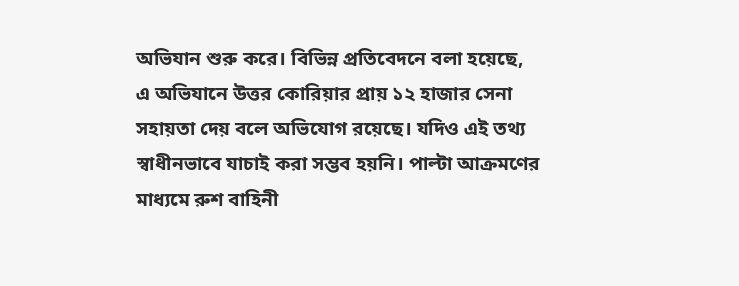অভিযান শুরু করে। বিভিন্ন প্রতিবেদনে বলা হয়েছে, এ অভিযানে উত্তর কোরিয়ার প্রায় ১২ হাজার সেনা সহায়তা দেয় বলে অভিযোগ রয়েছে। যদিও এই তথ্য স্বাধীনভাবে যাচাই করা সম্ভব হয়নি। পাল্টা আক্রমণের মাধ্যমে রুশ বাহিনী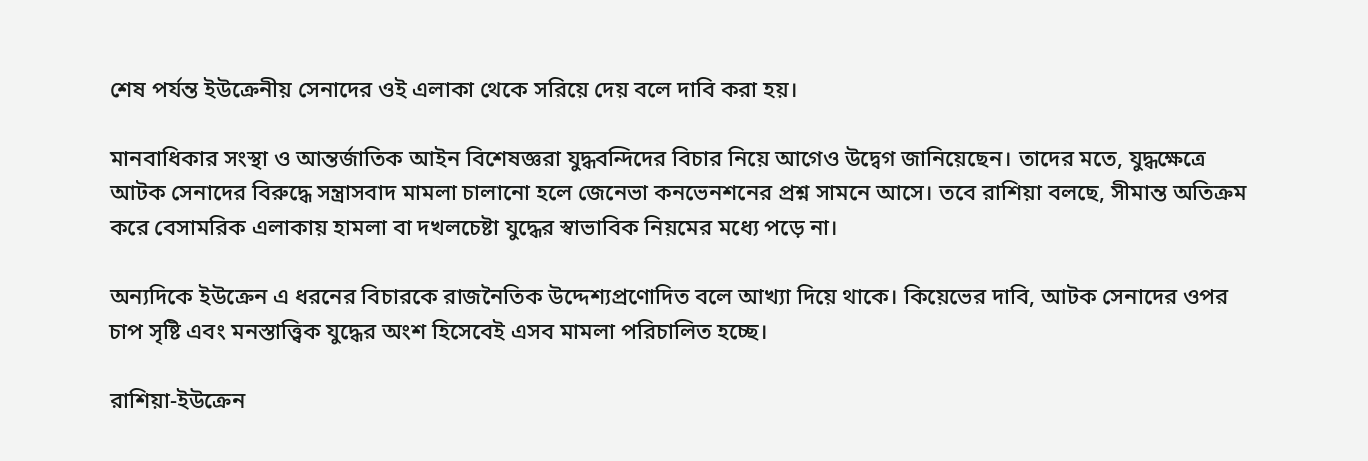শেষ পর্যন্ত ইউক্রেনীয় সেনাদের ওই এলাকা থেকে সরিয়ে দেয় বলে দাবি করা হয়।

মানবাধিকার সংস্থা ও আন্তর্জাতিক আইন বিশেষজ্ঞরা যুদ্ধবন্দিদের বিচার নিয়ে আগেও উদ্বেগ জানিয়েছেন। তাদের মতে, যুদ্ধক্ষেত্রে আটক সেনাদের বিরুদ্ধে সন্ত্রাসবাদ মামলা চালানো হলে জেনেভা কনভেনশনের প্রশ্ন সামনে আসে। তবে রাশিয়া বলছে, সীমান্ত অতিক্রম করে বেসামরিক এলাকায় হামলা বা দখলচেষ্টা যুদ্ধের স্বাভাবিক নিয়মের মধ্যে পড়ে না।

অন্যদিকে ইউক্রেন এ ধরনের বিচারকে রাজনৈতিক উদ্দেশ্যপ্রণোদিত বলে আখ্যা দিয়ে থাকে। কিয়েভের দাবি, আটক সেনাদের ওপর চাপ সৃষ্টি এবং মনস্তাত্ত্বিক যুদ্ধের অংশ হিসেবেই এসব মামলা পরিচালিত হচ্ছে।

রাশিয়া-ইউক্রেন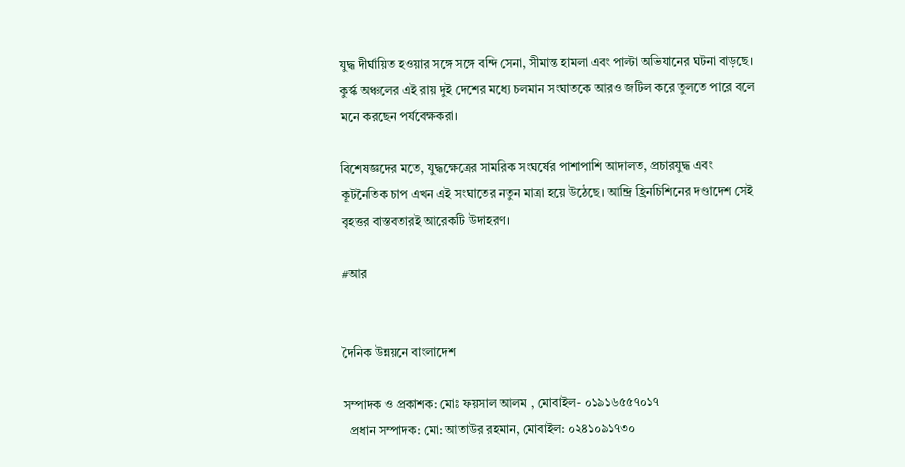যুদ্ধ দীর্ঘায়িত হওয়ার সঙ্গে সঙ্গে বন্দি সেনা, সীমান্ত হামলা এবং পাল্টা অভিযানের ঘটনা বাড়ছে। কুর্স্ক অঞ্চলের এই রায় দুই দেশের মধ্যে চলমান সংঘাতকে আরও জটিল করে তুলতে পারে বলে মনে করছেন পর্যবেক্ষকরা।

বিশেষজ্ঞদের মতে, যুদ্ধক্ষেত্রের সামরিক সংঘর্ষের পাশাপাশি আদালত, প্রচারযুদ্ধ এবং কূটনৈতিক চাপ এখন এই সংঘাতের নতুন মাত্রা হয়ে উঠেছে। আন্দ্রি হ্রিনচিশিনের দণ্ডাদেশ সেই বৃহত্তর বাস্তবতারই আরেকটি উদাহরণ।

#আর


দৈনিক উন্নয়নে বাংলাদেশ

সম্পাদক ও প্রকাশক: মোঃ ফয়সাল আলম , মোবাইল- ০১৯১৬৫৫৭০১৭
  প্রধান সম্পাদক: মো: আতাউর রহমান, মোবাইল: ০২৪১০৯১৭৩০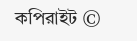কপিরাইট ©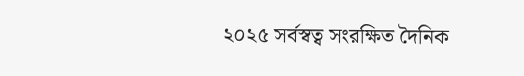২০২৫ সর্বস্বত্ব সংরক্ষিত দৈনিক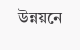উন্নয়নে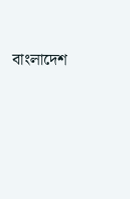বাংলাদেশ